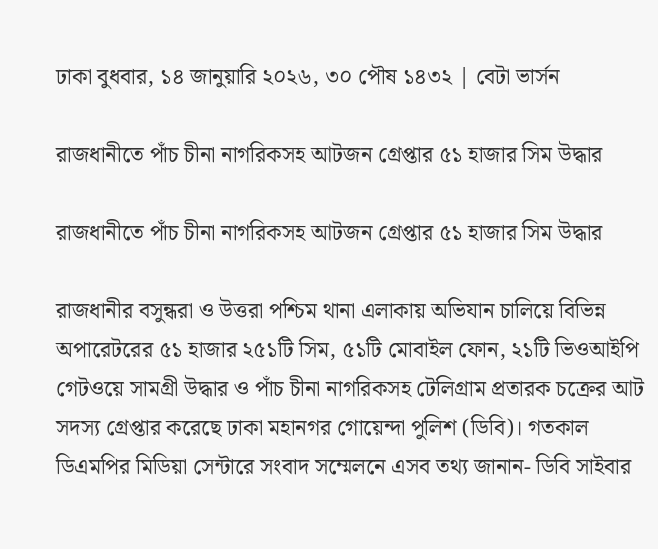ঢাকা বুধবার, ১৪ জানুয়ারি ২০২৬, ৩০ পৌষ ১৪৩২ | বেটা ভার্সন

রাজধানীতে পাঁচ চীনা নাগরিকসহ আটজন গ্রেপ্তার ৫১ হাজার সিম উদ্ধার

রাজধানীতে পাঁচ চীনা নাগরিকসহ আটজন গ্রেপ্তার ৫১ হাজার সিম উদ্ধার

রাজধানীর বসুন্ধরা ও উত্তরা পশ্চিম থানা এলাকায় অভিযান চালিয়ে বিভিন্ন অপারেটরের ৫১ হাজার ২৫১টি সিম, ৫১টি মোবাইল ফোন, ২১টি ভিওআইপি গেটওয়ে সামগ্রী উদ্ধার ও পাঁচ চীনা নাগরিকসহ টেলিগ্রাম প্রতারক চক্রের আট সদস্য গ্রেপ্তার করেছে ঢাকা মহানগর গোয়েন্দা পুলিশ (ডিবি)। গতকাল ডিএমপির মিডিয়া সেন্টারে সংবাদ সম্মেলনে এসব তথ্য জানান- ডিবি সাইবার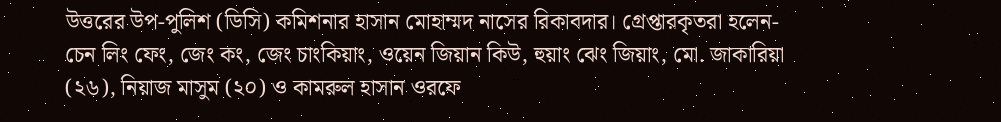উত্তরের উপ-পুলিশ (ডিসি) কমিশনার হাসান মোহাম্মদ নাসের রিকাবদার। গ্রেপ্তারকৃতরা হলেন- চেন লিং ফেং, জেং কং, জেং চাংকিয়াং, ওয়েন জিয়ান কিউ, হুয়াং ঝেং জিয়াং, মো. জাকারিয়া (২৬), নিয়াজ মাসুম (২০) ও কামরুল হাসান ওরফে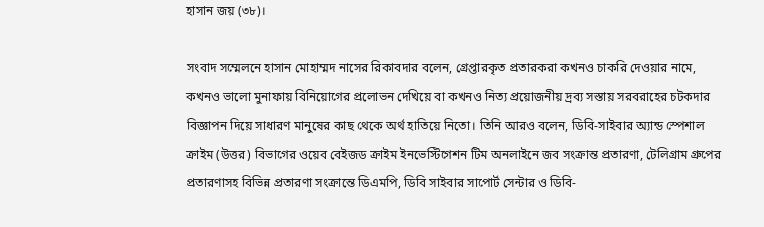হাসান জয় (৩৮)।

সংবাদ সম্মেলনে হাসান মোহাম্মদ নাসের রিকাবদার বলেন, গ্রেপ্তারকৃত প্রতারকরা কখনও চাকরি দেওয়ার নামে, কখনও ভালো মুনাফায় বিনিয়োগের প্রলোভন দেখিয়ে বা কখনও নিত্য প্রয়োজনীয় দ্রব্য সস্তায় সরবরাহের চটকদার বিজ্ঞাপন দিয়ে সাধারণ মানুষের কাছ থেকে অর্থ হাতিয়ে নিতো। তিনি আরও বলেন, ডিবি-সাইবার অ্যান্ড স্পেশাল ক্রাইম (উত্তর) বিভাগের ওয়েব বেইজড ক্রাইম ইনভেস্টিগেশন টিম অনলাইনে জব সংক্রান্ত প্রতারণা, টেলিগ্রাম গ্রুপের প্রতারণাসহ বিভিন্ন প্রতারণা সংক্রান্তে ডিএমপি, ডিবি সাইবার সাপোর্ট সেন্টার ও ডিবি-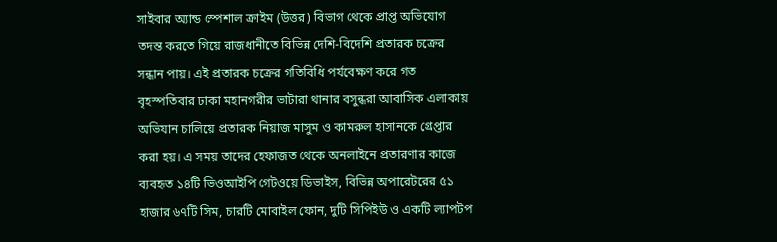সাইবার অ্যান্ড স্পেশাল ক্রাইম (উত্তর) বিভাগ থেকে প্রাপ্ত অভিযোগ তদন্ত করতে গিয়ে রাজধানীতে বিভিন্ন দেশি-বিদেশি প্রতারক চক্রের সন্ধান পায়। এই প্রতারক চক্রের গতিবিধি পর্যবেক্ষণ করে গত বৃহস্পতিবার ঢাকা মহানগরীর ভাটারা থানার বসুন্ধরা আবাসিক এলাকায় অভিযান চালিয়ে প্রতারক নিয়াজ মাসুম ও কামরুল হাসানকে গ্রেপ্তার করা হয়। এ সময় তাদের হেফাজত থেকে অনলাইনে প্রতারণার কাজে ব্যবহৃত ১৪টি ভিওআইপি গেটওয়ে ডিভাইস, বিভিন্ন অপারেটরের ৫১ হাজার ৬৭টি সিম, চারটি মোবাইল ফোন, দুটি সিপিইউ ও একটি ল্যাপটপ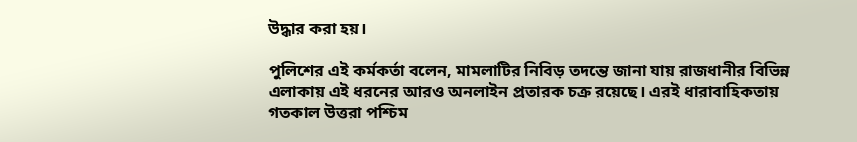উদ্ধার করা হয়।

পুলিশের এই কর্মকর্তা বলেন, মামলাটির নিবিড় তদন্তে জানা যায় রাজধানীর বিভিন্ন এলাকায় এই ধরনের আরও অনলাইন প্রতারক চক্র রয়েছে। এরই ধারাবাহিকতায় গতকাল উত্তরা পশ্চিম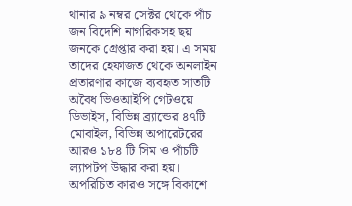থানার ৯ নম্বর সেক্টর থেকে পাঁচ জন বিদেশি নাগরিকসহ ছয় জনকে গ্রেপ্তার করা হয়। এ সময় তাদের হেফাজত থেকে অনলাইন প্রতারণার কাজে ব্যবহৃত সাতটি অবৈধ ভিওআইপি গেটওয়ে ডিভাইস, বিভিন্ন ব্র্যান্ডের ৪৭টি মোবাইল, বিভিন্ন অপারেটরের আরও ১৮৪ টি সিম ও পাঁচটি ল্যাপটপ উদ্ধার করা হয়। অপরিচিত কারও সঙ্গে বিকাশে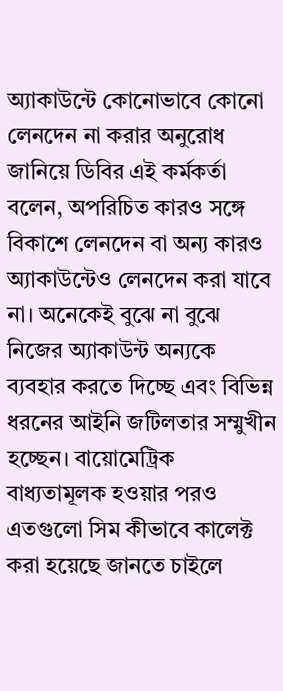অ্যাকাউন্টে কোনোভাবে কোনো লেনদেন না করার অনুরোধ জানিয়ে ডিবির এই কর্মকর্তা বলেন, অপরিচিত কারও সঙ্গে বিকাশে লেনদেন বা অন্য কারও অ্যাকাউন্টেও লেনদেন করা যাবে না। অনেকেই বুঝে না বুঝে নিজের অ্যাকাউন্ট অন্যকে ব্যবহার করতে দিচ্ছে এবং বিভিন্ন ধরনের আইনি জটিলতার সম্মুখীন হচ্ছেন। বায়োমেট্রিক বাধ্যতামূলক হওয়ার পরও এতগুলো সিম কীভাবে কালেক্ট করা হয়েছে জানতে চাইলে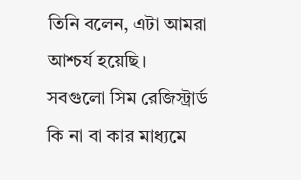তিনি বলেন, এটা আমরা আশ্চর্য হয়েছি। সবগুলো সিম রেজিস্ট্রার্ড কি না বা কার মাধ্যমে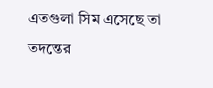এতগুলা সিম এসেছে তা তদন্তের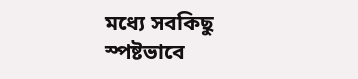মধ্যে সবকিছু স্পষ্টভাবে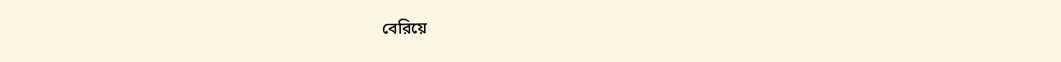বেরিয়ে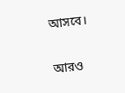আসবে।

আরও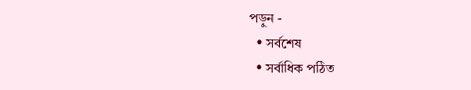পড়ুন -
  • সর্বশেষ
  • সর্বাধিক পঠিত